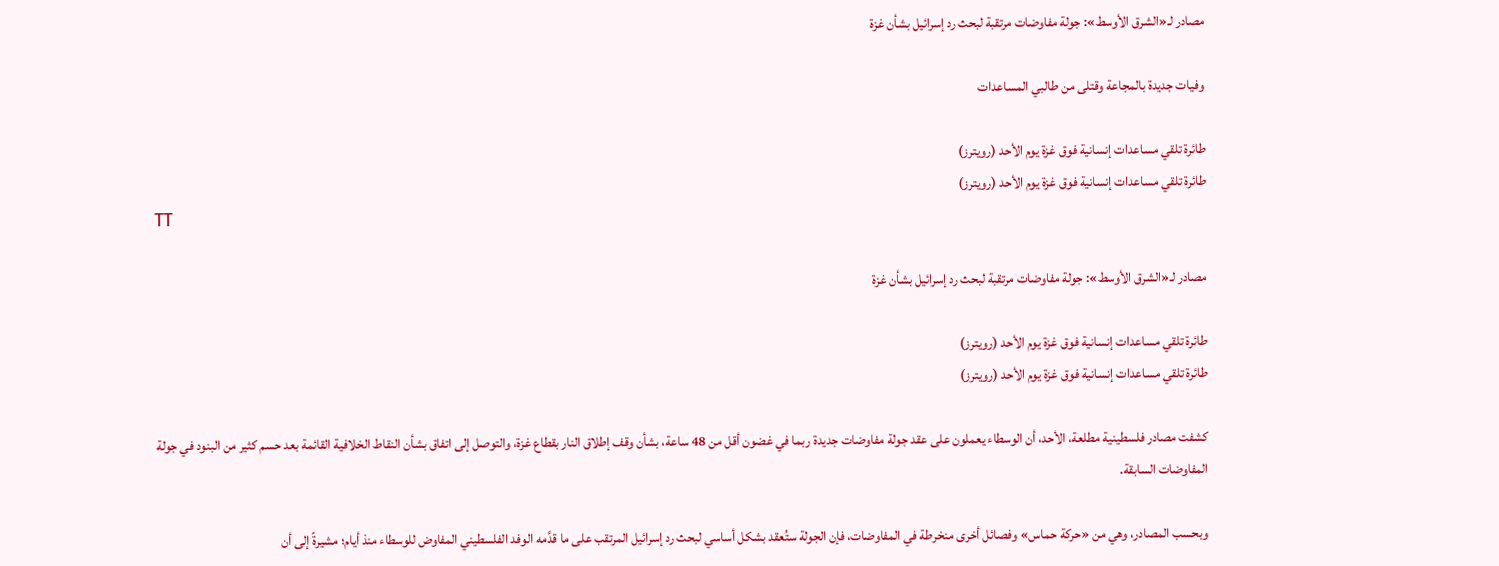مصادر لـ«الشرق الأوسط»: جولة مفاوضات مرتقبة لبحث رد إسرائيل بشأن غزة

وفيات جديدة بالمجاعة وقتلى من طالبي المساعدات

طائرة تلقي مساعدات إنسانية فوق غزة يوم الأحد (رويترز)
طائرة تلقي مساعدات إنسانية فوق غزة يوم الأحد (رويترز)
TT

مصادر لـ«الشرق الأوسط»: جولة مفاوضات مرتقبة لبحث رد إسرائيل بشأن غزة

طائرة تلقي مساعدات إنسانية فوق غزة يوم الأحد (رويترز)
طائرة تلقي مساعدات إنسانية فوق غزة يوم الأحد (رويترز)

كشفت مصادر فلسطينية مطلعة، الأحد، أن الوسطاء يعملون على عقد جولة مفاوضات جديدة ربما في غضون أقل من 48 ساعة، بشأن وقف إطلاق النار بقطاع غزة، والتوصل إلى اتفاق بشأن النقاط الخلافية القائمة بعد حسم كثير من البنود في جولة المفاوضات السابقة.

وبحسب المصادر، وهي من «حركة حماس» وفصائل أخرى منخرطة في المفاوضات، فإن الجولة ستُعقد بشكل أساسي لبحث رد إسرائيل المرتقب على ما قدَّمه الوفد الفلسطيني المفاوض للوسطاء منذ أيام؛ مشيرةً إلى أن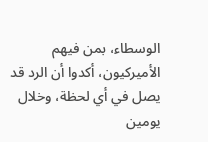الوسطاء، بمن فيهم الأميركيون، أكدوا أن الرد قد يصل في أي لحظة، وخلال يومين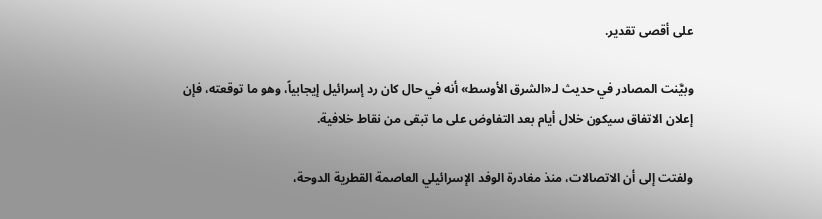على أقصى تقدير.

وبيَّنت المصادر في حديث لـ«الشرق الأوسط» أنه في حال كان رد إسرائيل إيجابياً، وهو ما توقعته، فإن إعلان الاتفاق سيكون خلال أيام بعد التفاوض على ما تبقى من نقاط خلافية.

ولفتت إلى أن الاتصالات، منذ مغادرة الوفد الإسرائيلي العاصمة القطرية الدوحة،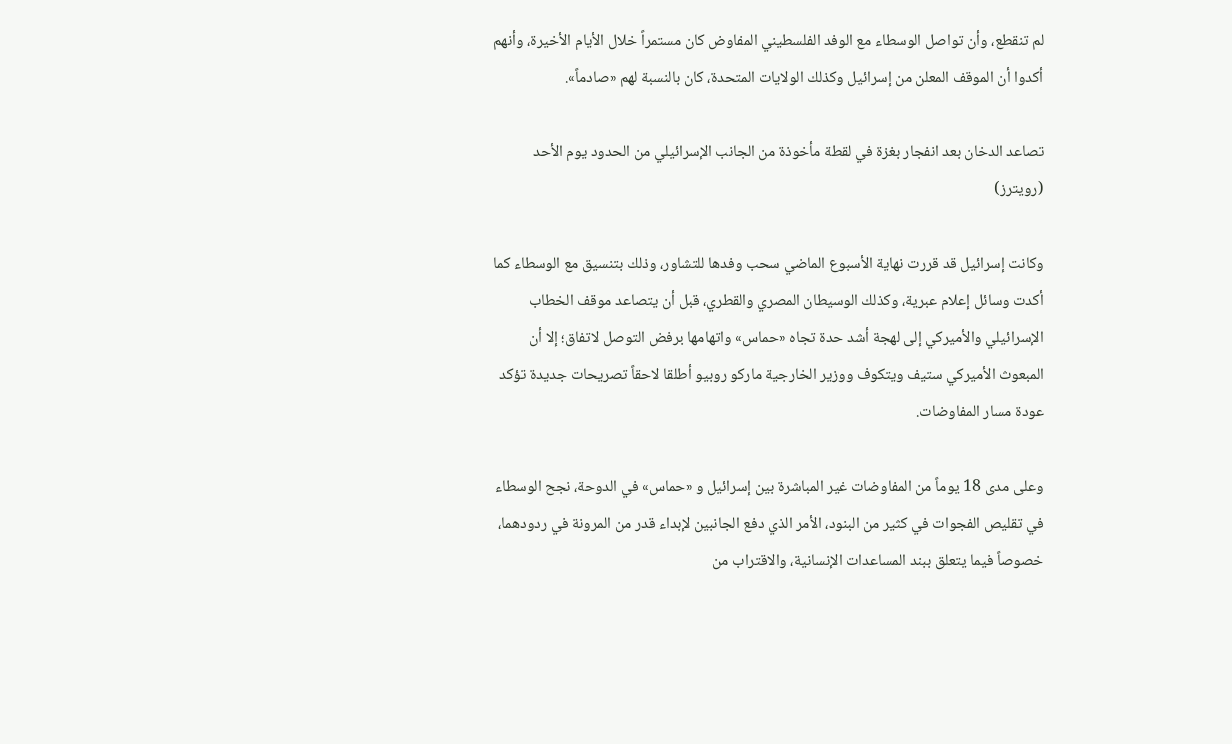لم تنقطع، وأن تواصل الوسطاء مع الوفد الفلسطيني المفاوض كان مستمراً خلال الأيام الأخيرة، وأنهم أكدوا أن الموقف المعلن من إسرائيل وكذلك الولايات المتحدة، كان بالنسبة لهم «صادماً».

تصاعد الدخان بعد انفجار بغزة في لقطة مأخوذة من الجانب الإسرائيلي من الحدود يوم الأحد (رويترز)

وكانت إسرائيل قد قررت نهاية الأسبوع الماضي سحب وفدها للتشاور، وذلك بتنسيق مع الوسطاء كما أكدت وسائل إعلام عبرية، وكذلك الوسيطان المصري والقطري، قبل أن يتصاعد موقف الخطاب الإسرائيلي والأميركي إلى لهجة أشد حدة تجاه «حماس» واتهامها برفض التوصل لاتفاق؛ إلا أن المبعوث الأميركي ستيف ويتكوف ووزير الخارجية ماركو روبيو أطلقا لاحقاً تصريحات جديدة تؤكد عودة مسار المفاوضات.

وعلى مدى 18 يوماً من المفاوضات غير المباشرة بين إسرائيل و «حماس» في الدوحة، نجح الوسطاء في تقليص الفجوات في كثير من البنود، الأمر الذي دفع الجانبين لإبداء قدر من المرونة في ردودهما، خصوصاً فيما يتعلق ببند المساعدات الإنسانية، والاقتراب من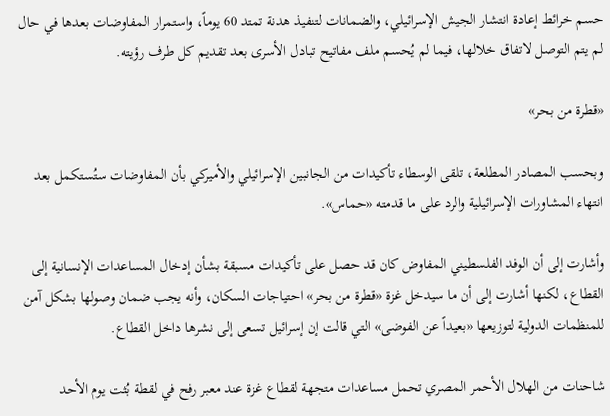حسم خرائط إعادة انتشار الجيش الإسرائيلي، والضمانات لتنفيذ هدنة تمتد 60 يوماً، واستمرار المفاوضات بعدها في حال لم يتم التوصل لاتفاق خلالها، فيما لم يُحسم ملف مفاتيح تبادل الأسرى بعد تقديم كل طرف رؤيته.

«قطرة من بحر»

وبحسب المصادر المطلعة، تلقى الوسطاء تأكيدات من الجانبين الإسرائيلي والأميركي بأن المفاوضات ستُستكمل بعد انتهاء المشاورات الإسرائيلية والرد على ما قدمته «حماس».

وأشارت إلى أن الوفد الفلسطيني المفاوض كان قد حصل على تأكيدات مسبقة بشأن إدخال المساعدات الإنسانية إلى القطاع، لكنها أشارت إلى أن ما سيدخل غزة «قطرة من بحر» احتياجات السكان، وأنه يجب ضمان وصولها بشكل آمن للمنظمات الدولية لتوزيعها «بعيداً عن الفوضى» التي قالت إن إسرائيل تسعى إلى نشرها داخل القطاع.

شاحنات من الهلال الأحمر المصري تحمل مساعدات متجهة لقطاع غزة عند معبر رفح في لقطة بُثت يوم الأحد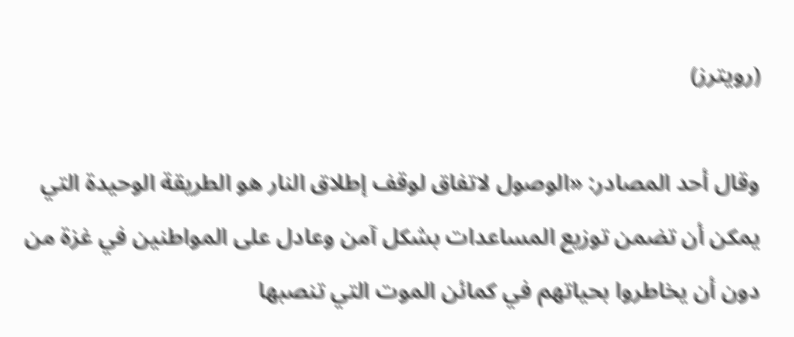(رويترز)

وقال أحد المصادر: «الوصول لاتفاق لوقف إطلاق النار هو الطريقة الوحيدة التي يمكن أن تضمن توزيع المساعدات بشكل آمن وعادل على المواطنين في غزة من دون أن يخاطروا بحياتهم في كمائن الموت التي تنصبها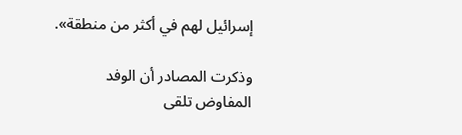إسرائيل لهم في أكثر من منطقة».

وذكرت المصادر أن الوفد المفاوض تلقى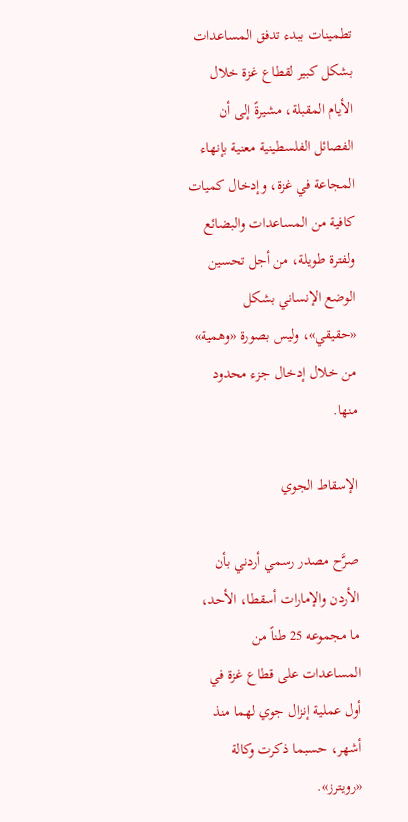تطمينات ببدء تدفق المساعدات بشكل كبير لقطاع غزة خلال الأيام المقبلة، مشيرةً إلى أن الفصائل الفلسطينية معنية بإنهاء المجاعة في غزة، وإدخال كميات كافية من المساعدات والبضائع ولفترة طويلة، من أجل تحسين الوضع الإنساني بشكل «حقيقي»، وليس بصورة «وهمية» من خلال إدخال جزء محدود منها.

الإسقاط الجوي

صرَّح مصدر رسمي أردني بأن الأردن والإمارات أسقطا، الأحد، ما مجموعه 25 طناً من المساعدات على قطاع غزة في أول عملية إنزال جوي لهما منذ أشهر، حسبما ذكرت وكالة «رويترز».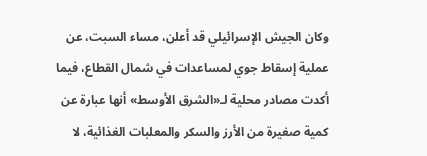وكان الجيش الإسرائيلي قد أعلن، مساء السبت، عن عملية إسقاط جوي لمساعدات في شمال القطاع، فيما أكدت مصادر محلية لـ«الشرق الأوسط» أنها عبارة عن كمية صغيرة من الأرز والسكر والمعلبات الغذائية، لا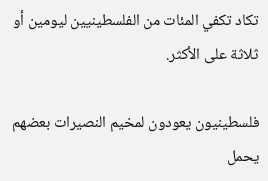تكاد تكفي المئات من الفلسطينيين ليومين أو ثلاثة على الأكثر.

فلسطينيون يعودون لمخيم النصيرات بعضهم يحمل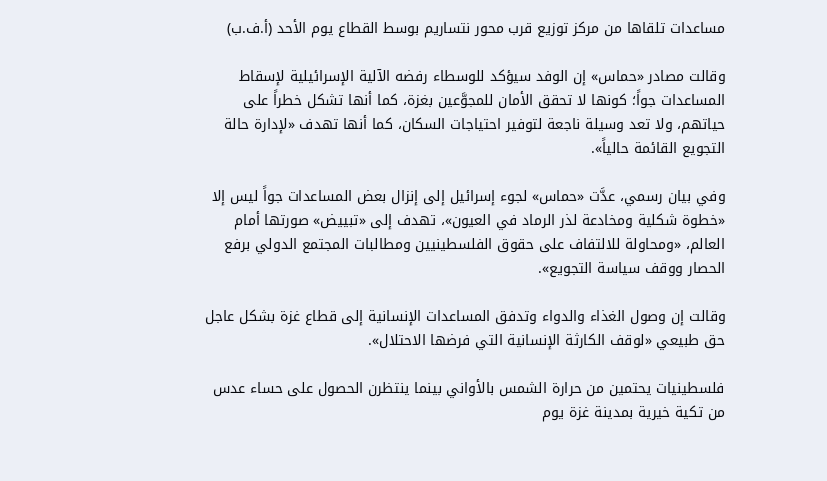مساعدات تلقاها من مركز توزيع قرب محور نتساريم بوسط القطاع يوم الأحد (أ.ف.ب)

وقالت مصادر «حماس» إن الوفد سيؤكد للوسطاء رفضه الآلية الإسرائيلية لإسقاط المساعدات جواً؛ كونها لا تحقق الأمان للمجوَّعين بغزة، كما أنها تشكل خطراً على حياتهم، ولا تعد وسيلة ناجعة لتوفير احتياجات السكان، كما أنها تهدف «لإدارة حالة التجويع القائمة حالياً».

وفي بيان رسمي، عدَّت «حماس» لجوء إسرائيل إلى إنزال بعض المساعدات جواً ليس إلا «خطوة شكلية ومخادعة لذر الرماد في العيون»، تهدف إلى «تبييض» صورتها أمام العالم، «ومحاولة للالتفاف على حقوق الفلسطينيين ومطالبات المجتمع الدولي برفع الحصار ووقف سياسة التجويع».

وقالت إن وصول الغذاء والدواء وتدفق المساعدات الإنسانية إلى قطاع غزة بشكل عاجل حق طبيعي «لوقف الكارثة الإنسانية التي فرضها الاحتلال».

فلسطينيات يحتمين من حرارة الشمس بالأواني بينما ينتظرن الحصول على حساء عدس من تكية خيرية بمدينة غزة يوم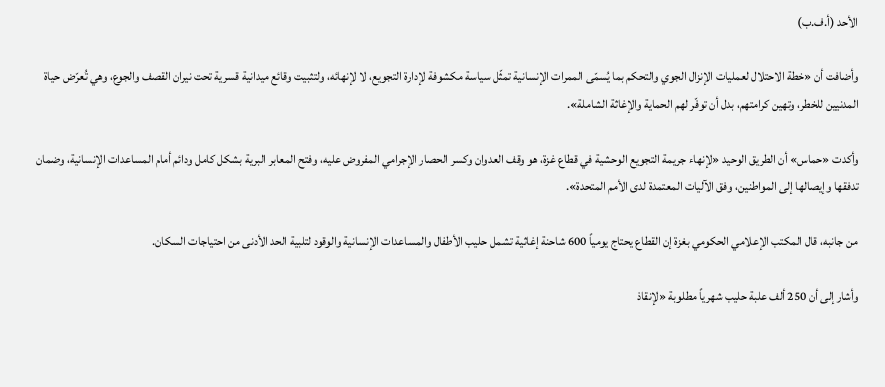الأحد (أ.ف.ب)

وأضافت أن «خطة الاحتلال لعمليات الإنزال الجوي والتحكم بما يُسمّى الممرات الإنسانية تمثّل سياسة مكشوفة لإدارة التجويع، لا لإنهائه، ولتثبيت وقائع ميدانية قسرية تحت نيران القصف والجوع، وهي تُعرّض حياة المدنيين للخطر، وتهين كرامتهم، بدل أن توفّر لهم الحماية والإغاثة الشاملة».

وأكدت «حماس» أن الطريق الوحيد «لإنهاء جريمة التجويع الوحشية في قطاع غزة، هو وقف العدوان وكسر الحصار الإجرامي المفروض عليه، وفتح المعابر البرية بشكل كامل ودائم أمام المساعدات الإنسانية، وضمان تدفقها وإيصالها إلى المواطنين، وفق الآليات المعتمدة لدى الأمم المتحدة».

من جانبه، قال المكتب الإعلامي الحكومي بغزة إن القطاع يحتاج يومياً 600 شاحنة إغاثية تشمل حليب الأطفال والمساعدات الإنسانية والوقود لتلبية الحد الأدنى من احتياجات السكان.

وأشار إلى أن 250 ألف علبة حليب شهرياً مطلوبة «لإنقاذ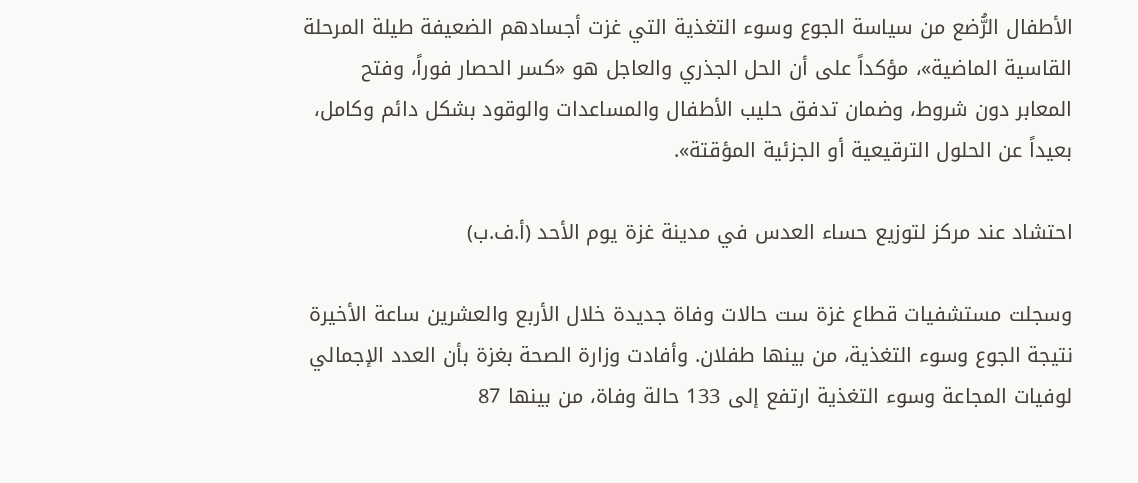الأطفال الرُّضع من سياسة الجوع وسوء التغذية التي غزت أجسادهم الضعيفة طيلة المرحلة القاسية الماضية»، مؤكداً على أن الحل الجذري والعاجل هو «كسر الحصار فوراً، وفتح المعابر دون شروط، وضمان تدفق حليب الأطفال والمساعدات والوقود بشكل دائم وكامل، بعيداً عن الحلول الترقيعية أو الجزئية المؤقتة».

احتشاد عند مركز لتوزيع حساء العدس في مدينة غزة يوم الأحد (أ.ف.ب)

وسجلت مستشفيات قطاع غزة ست حالات وفاة جديدة خلال الأربع والعشرين ساعة الأخيرة نتيجة الجوع وسوء التغذية، من بينها طفلان. وأفادت وزارة الصحة بغزة بأن العدد الإجمالي لوفيات المجاعة وسوء التغذية ارتفع إلى 133 حالة وفاة، من بينها 87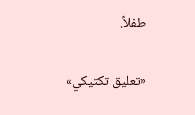طفلاً.

«تعليق تكتيكي»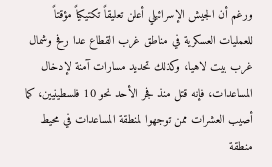ورغم أن الجيش الإسرائيلي أعلن تعليقاً تكتيكياً مؤقتاً للعمليات العسكرية في مناطق غرب القطاع عدا رفح وشمال غرب بيت لاهيا، وكذلك تحديد مسارات آمنة لإدخال المساعدات، فإنه قتل منذ فجر الأحد نحو 10 فلسطينيين، كما أصيب العشرات ممن توجهوا لمنطقة المساعدات في محيط منطقة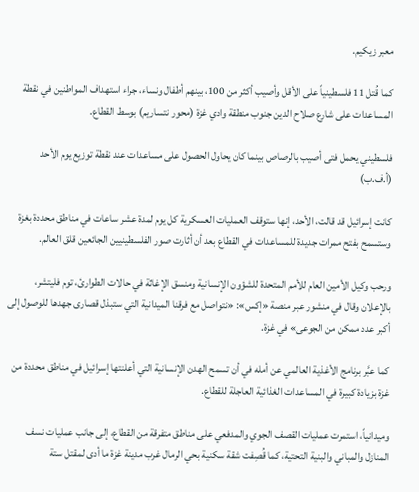معبر زيكيم.

كما قُتل 11 فلسطينياً على الأقل وأصيب أكثر من 100، بينهم أطفال ونساء، جراء استهداف المواطنين في نقطة المساعدات على شارع صلاح الدين جنوب منطقة وادي غزة (محور نتساريم) بوسط القطاع.

فلسطيني يحمل فتى أصيب بالرصاص بينما كان يحاول الحصول على مساعدات عند نقطة توزيع يوم الأحد (أ.ف.ب)

كانت إسرائيل قد قالت، الأحد، إنها ستوقف العمليات العسكرية كل يوم لمدة عشر ساعات في مناطق محددة بغزة وستسمح بفتح ممرات جديدة للمساعدات في القطاع بعد أن أثارت صور الفلسطينيين الجائعين قلق العالم.

ورحب وكيل الأمين العام للأمم المتحدة للشؤون الإنسانية ومنسق الإغاثة في حالات الطوارئ، توم فليتشر، بالإعلان وقال في منشور عبر منصة «إكس»: «نتواصل مع فرقنا الميدانية التي ستبذل قصارى جهدها للوصول إلى أكبر عدد ممكن من الجوعى» في غزة.

كما عبَّر برنامج الأغذية العالمي عن أمله في أن تسمح الهدن الإنسانية التي أعلنتها إسرائيل في مناطق محددة من غزة بزيادة كبيرة في المساعدات الغذائية العاجلة للقطاع.

وميدانياً، استمرت عمليات القصف الجوي والمدفعي على مناطق متفرقة من القطاع، إلى جانب عمليات نسف المنازل والمباني والبنية التحتية، كما قُصِفت شقة سكنية بحي الرمال غرب مدينة غزة ما أدى لمقتل ستة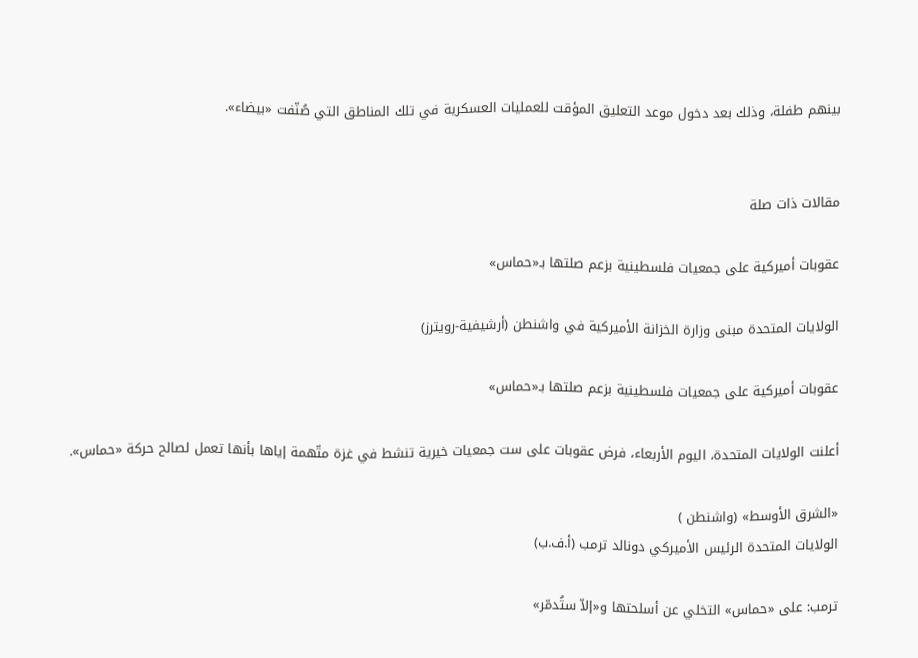بينهم طفلة، وذلك بعد دخول موعد التعليق المؤقت للعمليات العسكرية في تلك المناطق التي صُنّفت «بيضاء».


مقالات ذات صلة

عقوبات أميركية على جمعيات فلسطينية بزعم صلتها بـ«حماس»

الولايات المتحدة مبنى وزارة الخزانة الأميركية في واشنطن (أرشيفية-رويترز)

عقوبات أميركية على جمعيات فلسطينية بزعم صلتها بـ«حماس»

أعلنت الولايات المتحدة، اليوم الأربعاء، فرض عقوبات على ست جمعيات خيرية تنشط في غزة متّهمة إياها بأنها تعمل لصالح حركة «حماس».

«الشرق الأوسط» (واشنطن )
الولايات المتحدة الرئيس الأميركي دونالد ترمب (أ.ف.ب)

ترمب: على «حماس» التخلي عن أسلحتها و«إلاّ ستُدمّر»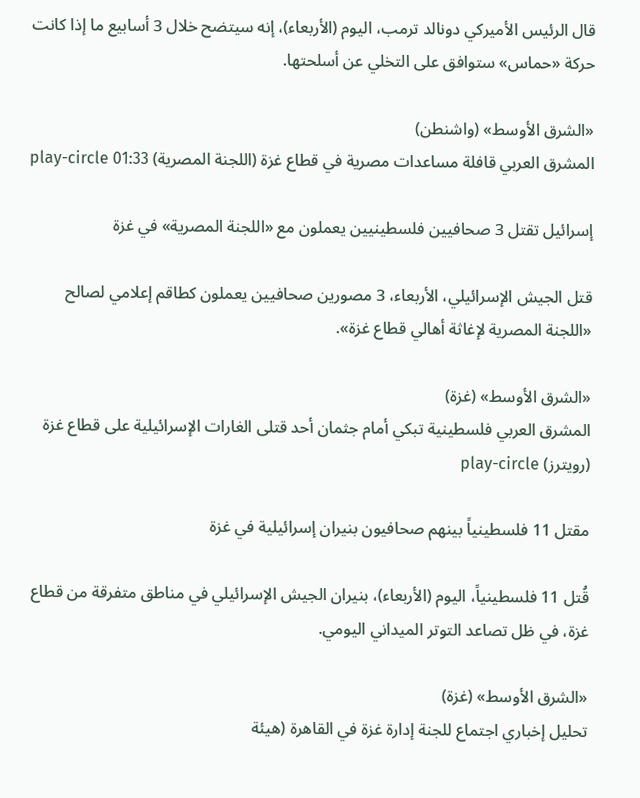قال الرئيس الأميركي دونالد ترمب، اليوم (الأربعاء)، إنه سيتضح خلال 3 أسابيع ما إذا كانت حركة «حماس» ستوافق على التخلي عن أسلحتها.

«الشرق الأوسط» (واشنطن)
المشرق العربي قافلة مساعدات مصرية في قطاع غزة (اللجنة المصرية) play-circle 01:33

إسرائيل تقتل 3 صحافيين فلسطينيين يعملون مع «اللجنة المصرية» في غزة

قتل الجيش الإسرائيلي، الأربعاء، 3 مصورين صحافيين يعملون كطاقم إعلامي لصالح «اللجنة المصرية لإغاثة أهالي قطاع غزة».

«الشرق الأوسط» (غزة)
المشرق العربي فلسطينية تبكي أمام جثمان أحد قتلى الغارات الإسرائيلية على قطاع غزة (رويترز) play-circle

مقتل 11 فلسطينياً بينهم صحافيون بنيران إسرائيلية في غزة

قُتل 11 فلسطينياً، اليوم (الأربعاء)، بنيران الجيش الإسرائيلي في مناطق متفرقة من قطاع غزة، في ظل تصاعد التوتر الميداني اليومي.

«الشرق الأوسط» (غزة)
تحليل إخباري اجتماع للجنة إدارة غزة في القاهرة (هيئة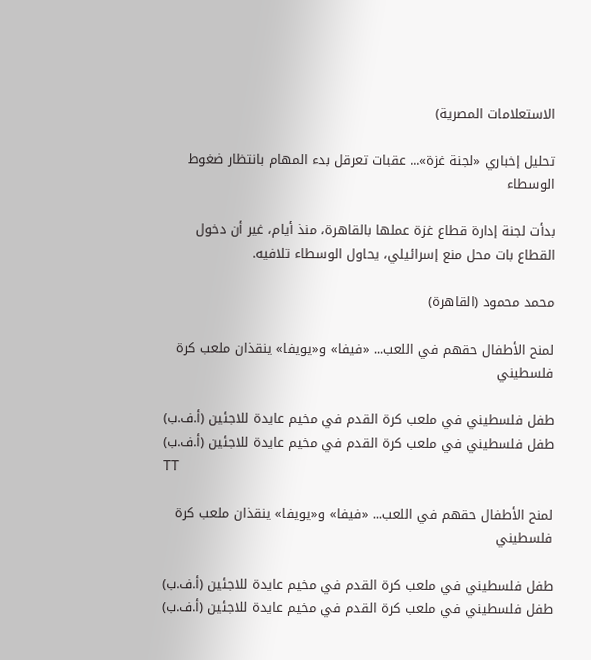الاستعلامات المصرية)

تحليل إخباري «لجنة غزة»... عقبات تعرقل بدء المهام بانتظار ضغوط الوسطاء

بدأت لجنة إدارة قطاع غزة عملها بالقاهرة، منذ أيام، غير أن دخول القطاع بات محل منع إسرائيلي، يحاول الوسطاء تلافيه.

محمد محمود (القاهرة)

لمنح الأطفال حقهم في اللعب... «فيفا» و«يويفا» ينقذان ملعب كرة فلسطيني

طفل فلسطيني في ملعب كرة القدم في مخيم عايدة للاجئين (أ.ف.ب)
طفل فلسطيني في ملعب كرة القدم في مخيم عايدة للاجئين (أ.ف.ب)
TT

لمنح الأطفال حقهم في اللعب... «فيفا» و«يويفا» ينقذان ملعب كرة فلسطيني

طفل فلسطيني في ملعب كرة القدم في مخيم عايدة للاجئين (أ.ف.ب)
طفل فلسطيني في ملعب كرة القدم في مخيم عايدة للاجئين (أ.ف.ب)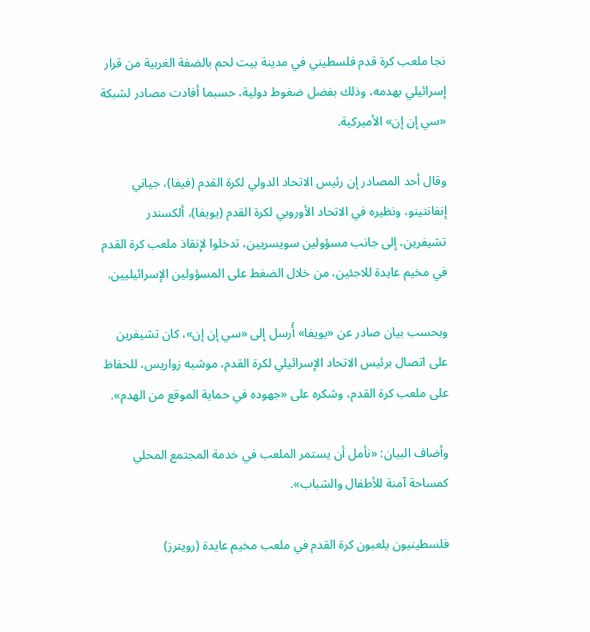نجا ملعب كرة قدم فلسطيني في مدينة بيت لحم بالضفة الغربية من قرار إسرائيلي بهدمه، وذلك بفضل ضغوط دولية، حسبما أفادت مصادر لشبكة «سي إن إن» الأميركية.

وقال أحد المصادر إن رئيس الاتحاد الدولي لكرة القدم (فيفا)، جياني إنفانتينو، ونظيره في الاتحاد الأوروبي لكرة القدم (يويفا)، ألكسندر تشيفرين، إلى جانب مسؤولين سويسريين، تدخلوا لإنقاذ ملعب كرة القدم في مخيم عايدة للاجئين، من خلال الضغط على المسؤولين الإسرائيليين.

وبحسب بيان صادر عن «يويفا» أُرسل إلى «سي إن إن»، كان تشيفرين على اتصال برئيس الاتحاد الإسرائيلي لكرة القدم، موشيه زواريس، للحفاظ على ملعب كرة القدم، وشكره على «جهوده في حماية الموقع من الهدم».

وأضاف البيان: «نأمل أن يستمر الملعب في خدمة المجتمع المحلي كمساحة آمنة للأطفال والشباب».

فلسطينيون يلعبون كرة القدم في ملعب مخيم عايدة (رويترز)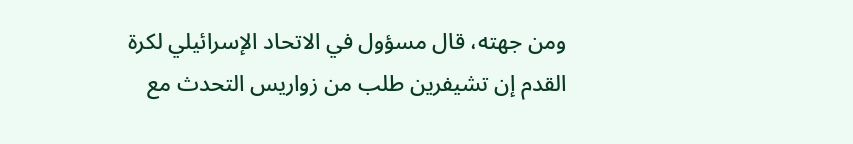ومن جهته، قال مسؤول في الاتحاد الإسرائيلي لكرة القدم إن تشيفرين طلب من زواريس التحدث مع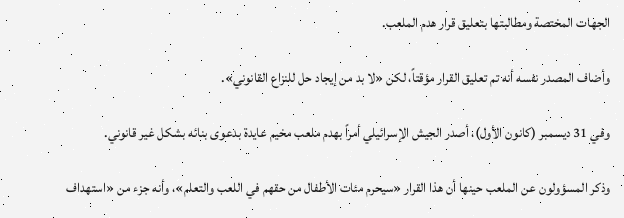الجهات المختصة ومطالبتها بتعليق قرار هدم الملعب.

وأضاف المصدر نفسه أنه تم تعليق القرار مؤقتاً، لكن «لا بد من إيجاد حل للنزاع القانوني».

وفي 31 ديسمبر (كانون الأول)، أصدر الجيش الإسرائيلي أمراً بهدم ملعب مخيم عايدة بدعوى بنائه بشكل غير قانوني.

وذكر المسؤولون عن الملعب حينها أن هذا القرار «سيحرم مئات الأطفال من حقهم في اللعب والتعلم»، وأنه جزء من «استهداف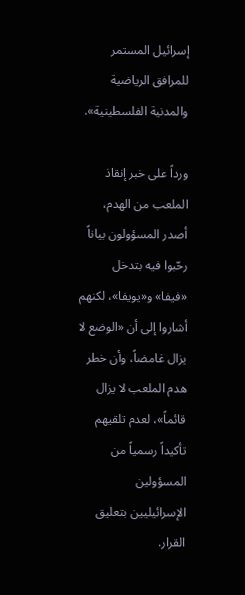إسرائيل المستمر للمرافق الرياضية والمدنية الفلسطينية».

ورداً على خبر إنقاذ الملعب من الهدم، أصدر المسؤولون بياناً رحّبوا فيه بتدخل «فيفا» و«يويفا»، لكنهم أشاروا إلى أن «الوضع لا يزال غامضاً، وأن خطر هدم الملعب لا يزال قائماً»، لعدم تلقيهم تأكيداً رسمياً من المسؤولين الإسرائيليين بتعليق القرار.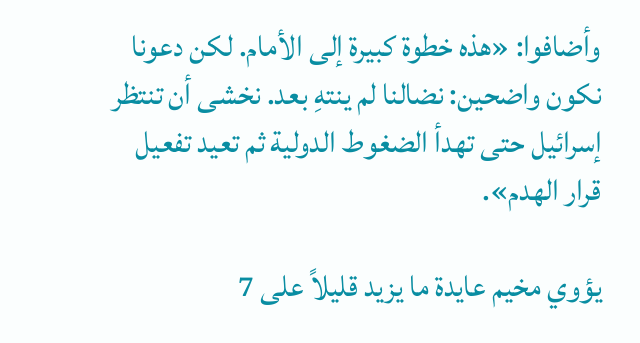وأضافوا: «هذه خطوة كبيرة إلى الأمام. لكن دعونا نكون واضحين: نضالنا لم ينتهِ بعد. نخشى أن تنتظر إسرائيل حتى تهدأ الضغوط الدولية ثم تعيد تفعيل قرار الهدم».

يؤوي مخيم عايدة ما يزيد قليلاً على 7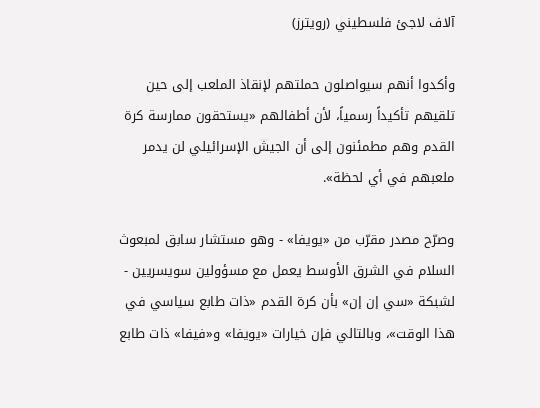آلاف لاجئ فلسطيني (رويترز)

وأكدوا أنهم سيواصلون حملتهم لإنقاذ الملعب إلى حين تلقيهم تأكيداً رسمياً، لأن أطفالهم «يستحقون ممارسة كرة القدم وهم مطمئنون إلى أن الجيش الإسرائيلي لن يدمر ملعبهم في أي لحظة».

وصرّح مصدر مقرّب من «يويفا» - وهو مستشار سابق لمبعوث السلام في الشرق الأوسط يعمل مع مسؤولين سويسريين - لشبكة «سي إن إن» بأن كرة القدم «ذات طابع سياسي في هذا الوقت»، وبالتالي فإن خيارات «يويفا» و«فيفا» ذات طابع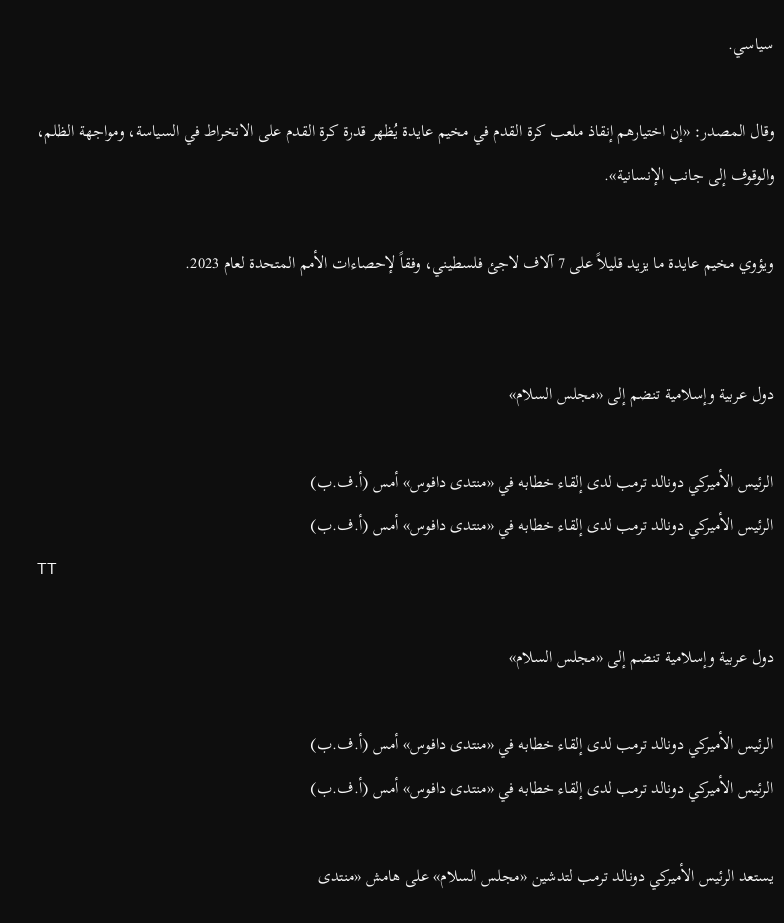سياسي.

وقال المصدر: «إن اختيارهم إنقاذ ملعب كرة القدم في مخيم عايدة يُظهر قدرة كرة القدم على الانخراط في السياسة، ومواجهة الظلم، والوقوف إلى جانب الإنسانية».

ويؤوي مخيم عايدة ما يزيد قليلاً على 7 آلاف لاجئ فلسطيني، وفقاً لإحصاءات الأمم المتحدة لعام 2023.


دول عربية وإسلامية تنضم إلى «مجلس السلام»

الرئيس الأميركي دونالد ترمب لدى إلقاء خطابه في «منتدى دافوس» أمس (أ.ف.ب)
الرئيس الأميركي دونالد ترمب لدى إلقاء خطابه في «منتدى دافوس» أمس (أ.ف.ب)
TT

دول عربية وإسلامية تنضم إلى «مجلس السلام»

الرئيس الأميركي دونالد ترمب لدى إلقاء خطابه في «منتدى دافوس» أمس (أ.ف.ب)
الرئيس الأميركي دونالد ترمب لدى إلقاء خطابه في «منتدى دافوس» أمس (أ.ف.ب)

يستعد الرئيس الأميركي دونالد ترمب لتدشين «مجلس السلام» على هامش «منتدى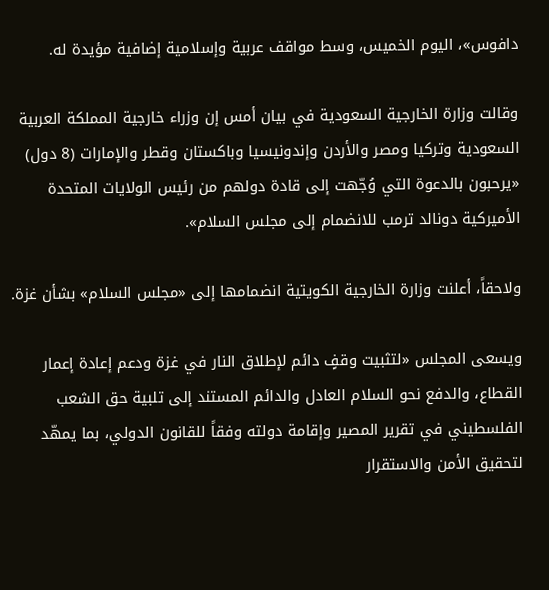دافوس»، اليوم الخميس، وسط مواقف عربية وإسلامية إضافية مؤيدة له.

وقالت وزارة الخارجية السعودية في بيان أمس إن وزراء خارجية المملكة العربية السعودية وتركيا ومصر والأردن وإندونيسيا وباكستان وقطر والإمارات (8 دول) «يرحبون بالدعوة التي وُجّهت إلى قادة دولهم من رئيس الولايات المتحدة الأميركية دونالد ترمب للانضمام إلى مجلس السلام».

ولاحقاً، أعلنت وزارة الخارجية الكويتية انضمامها إلى «مجلس السلام» بشأن غزة.

ويسعى المجلس «لتثبيت وقفٍ دائم لإطلاق النار في غزة ودعم إعادة إعمار القطاع، والدفع نحو السلام العادل والدائم المستند إلى تلبية حق الشعب الفلسطيني في تقرير المصير وإقامة دولته وفقاً للقانون الدولي، بما يمهّد لتحقيق الأمن والاستقرار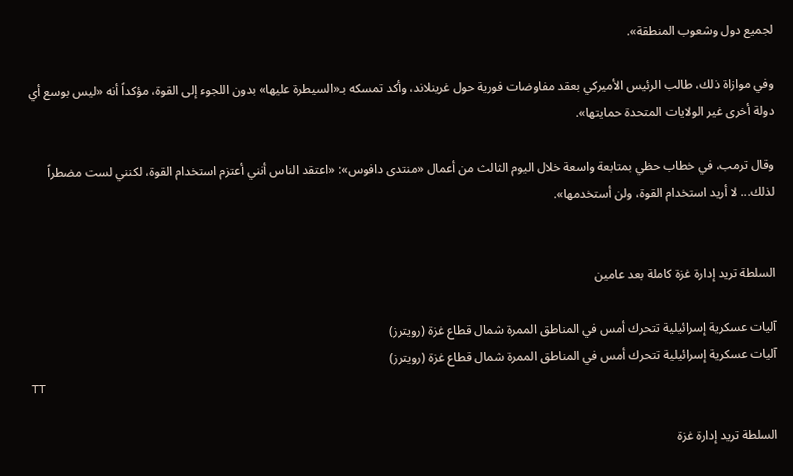لجميع دول وشعوب المنطقة».

وفي موازاة ذلك، طالب الرئيس الأميركي بعقد مفاوضات فورية حول غرينلاند، وأكد تمسكه بـ«السيطرة عليها» بدون اللجوء إلى القوة، مؤكداً أنه «ليس بوسع أي دولة أخرى غير الولايات المتحدة حمايتها».

وقال ترمب، في خطاب حظي بمتابعة واسعة خلال اليوم الثالث من أعمال «منتدى دافوس»: «اعتقد الناس أنني أعتزم استخدام القوة، لكنني لست مضطراً لذلك... لا أريد استخدام القوة، ولن أستخدمها».


السلطة تريد إدارة غزة كاملة بعد عامين

آليات عسكرية إسرائيلية تتحرك أمس في المناطق الممرة شمال قطاع غزة (رويترز)
آليات عسكرية إسرائيلية تتحرك أمس في المناطق الممرة شمال قطاع غزة (رويترز)
TT

السلطة تريد إدارة غزة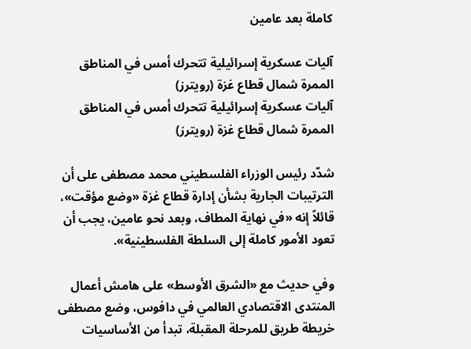كاملة بعد عامين

آليات عسكرية إسرائيلية تتحرك أمس في المناطق الممرة شمال قطاع غزة (رويترز)
آليات عسكرية إسرائيلية تتحرك أمس في المناطق الممرة شمال قطاع غزة (رويترز)

شدّد رئيس الوزراء الفلسطيني محمد مصطفى على أن الترتيبات الجارية بشأن إدارة قطاع غزة «وضع مؤقت»، قائلاً إنه «في نهاية المطاف، وبعد نحو عامين، يجب أن تعود الأمور كاملة إلى السلطة الفلسطينية».

وفي حديث مع «الشرق الأوسط» على هامش أعمال المنتدى الاقتصادي العالمي في دافوس، وضع مصطفى خريطة طريق للمرحلة المقبلة، تبدأ من الأساسيات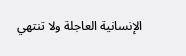الإنسانية العاجلة ولا تنتهي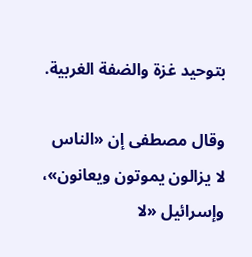بتوحيد غزة والضفة الغربية.

وقال مصطفى إن «الناس لا يزالون يموتون ويعانون»، وإسرائيل «لا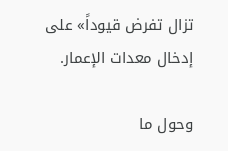تزال تفرض قيوداً» على إدخال معدات الإعمار.

وحول ما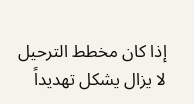إذا كان مخطط الترحيل لا يزال يشكل تهديداً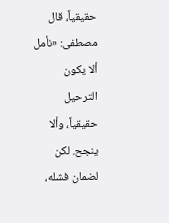حقيقياً، قال مصطفى: «نأمل ألا يكون الترحيل حقيقياً، وألا ينجح. لكن لضمان فشله،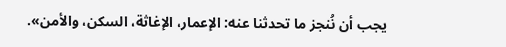يجب أن نُنجز ما تحدثنا عنه: الإعمار، الإغاثة، السكن، والأمن».